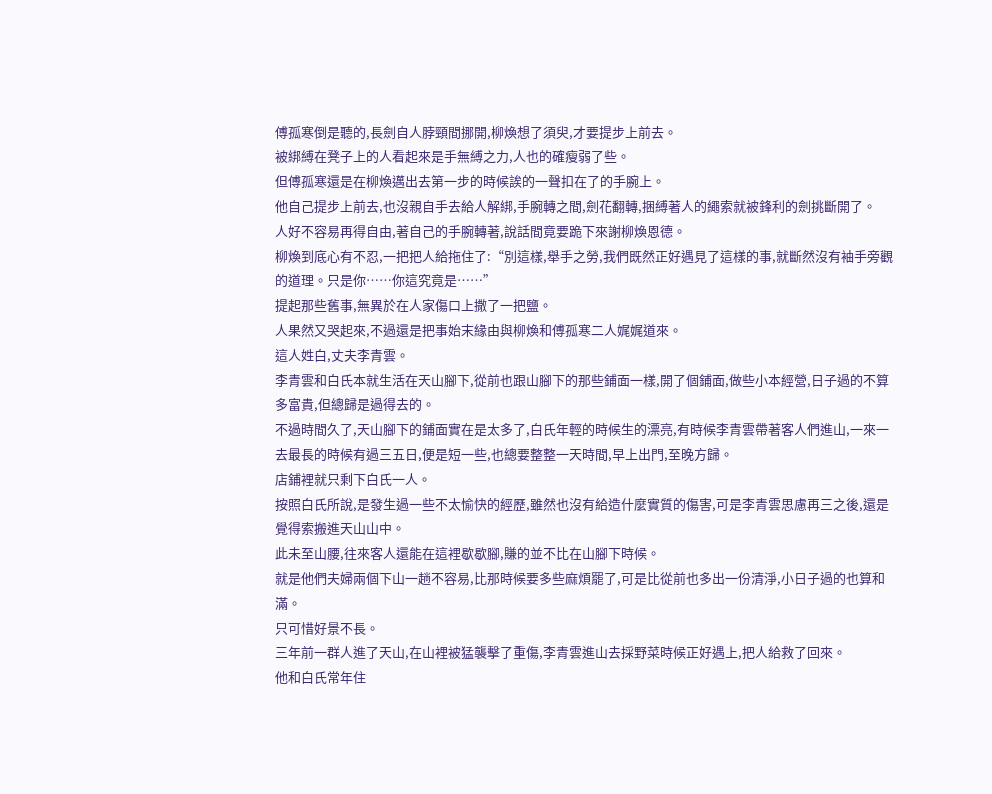傅孤寒倒是聽的,長劍自人脖頸間挪開,柳煥想了須臾,才要提步上前去。
被綁縛在凳子上的人看起來是手無縛之力,人也的確瘦弱了些。
但傅孤寒還是在柳煥邁出去第一步的時候誒的一聲扣在了的手腕上。
他自己提步上前去,也沒親自手去給人解綁,手腕轉之間,劍花翻轉,捆縛著人的繩索就被鋒利的劍挑斷開了。
人好不容易再得自由,著自己的手腕轉著,說話間竟要跪下來謝柳煥恩德。
柳煥到底心有不忍,一把把人給拖住了:“別這樣,舉手之勞,我們既然正好遇見了這樣的事,就斷然沒有袖手旁觀的道理。只是你……你這究竟是……”
提起那些舊事,無異於在人家傷口上撒了一把鹽。
人果然又哭起來,不過還是把事始末緣由與柳煥和傅孤寒二人娓娓道來。
這人姓白,丈夫李青雲。
李青雲和白氏本就生活在天山腳下,從前也跟山腳下的那些鋪面一樣,開了個鋪面,做些小本經營,日子過的不算多富貴,但總歸是過得去的。
不過時間久了,天山腳下的鋪面實在是太多了,白氏年輕的時候生的漂亮,有時候李青雲帶著客人們進山,一來一去最長的時候有過三五日,便是短一些,也總要整整一天時間,早上出門,至晚方歸。
店鋪裡就只剩下白氏一人。
按照白氏所說,是發生過一些不太愉快的經歷,雖然也沒有給造什麼實質的傷害,可是李青雲思慮再三之後,還是覺得索搬進天山山中。
此未至山腰,往來客人還能在這裡歇歇腳,賺的並不比在山腳下時候。
就是他們夫婦兩個下山一趟不容易,比那時候要多些麻煩罷了,可是比從前也多出一份清淨,小日子過的也算和滿。
只可惜好景不長。
三年前一群人進了天山,在山裡被猛襲擊了重傷,李青雲進山去採野菜時候正好遇上,把人給救了回來。
他和白氏常年住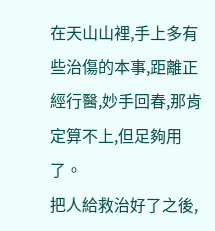在天山山裡,手上多有些治傷的本事,距離正經行醫,妙手回春,那肯定算不上,但足夠用了。
把人給救治好了之後,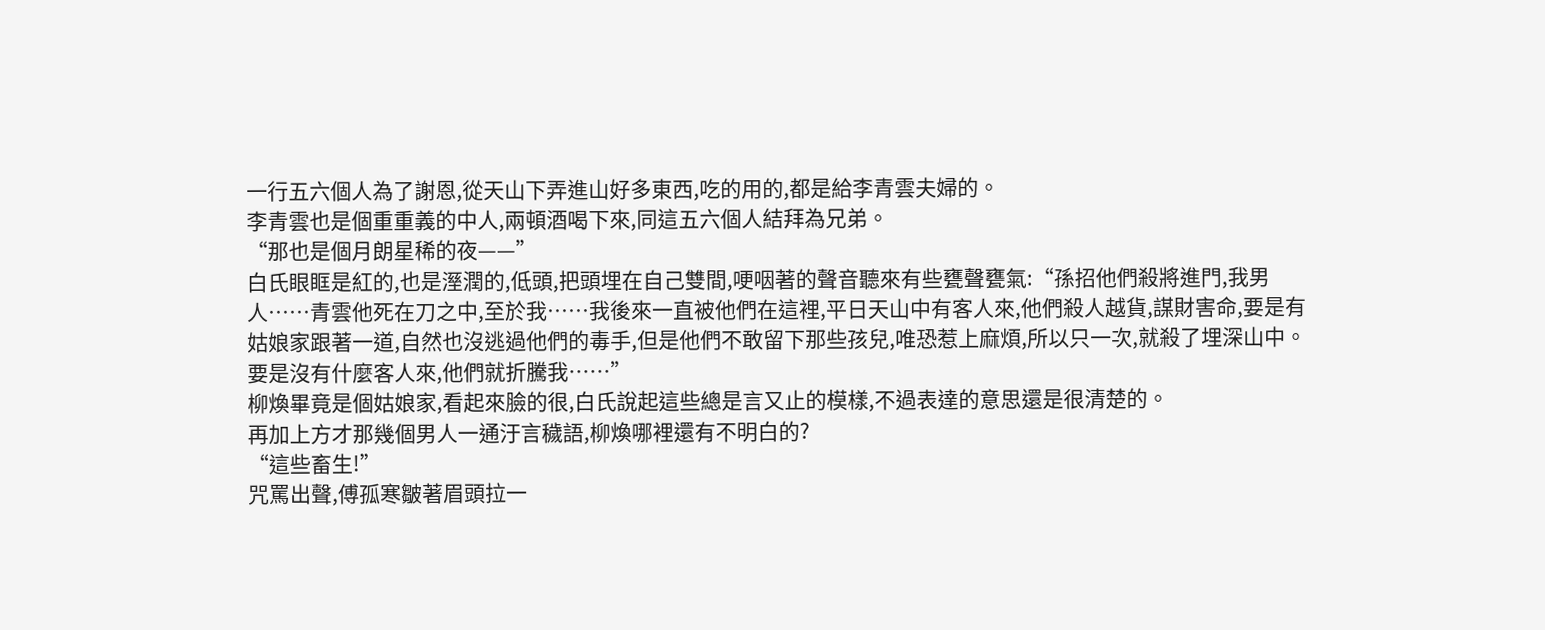一行五六個人為了謝恩,從天山下弄進山好多東西,吃的用的,都是給李青雲夫婦的。
李青雲也是個重重義的中人,兩頓酒喝下來,同這五六個人結拜為兄弟。
“那也是個月朗星稀的夜——”
白氏眼眶是紅的,也是溼潤的,低頭,把頭埋在自己雙間,哽咽著的聲音聽來有些甕聲甕氣:“孫招他們殺將進門,我男人……青雲他死在刀之中,至於我……我後來一直被他們在這裡,平日天山中有客人來,他們殺人越貨,謀財害命,要是有姑娘家跟著一道,自然也沒逃過他們的毒手,但是他們不敢留下那些孩兒,唯恐惹上麻煩,所以只一次,就殺了埋深山中。要是沒有什麼客人來,他們就折騰我……”
柳煥畢竟是個姑娘家,看起來臉的很,白氏說起這些總是言又止的模樣,不過表達的意思還是很清楚的。
再加上方才那幾個男人一通汙言穢語,柳煥哪裡還有不明白的?
“這些畜生!”
咒罵出聲,傅孤寒皺著眉頭拉一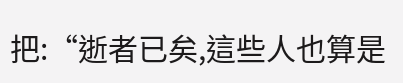把:“逝者已矣,這些人也算是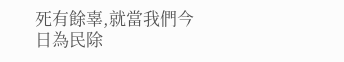死有餘辜,就當我們今日為民除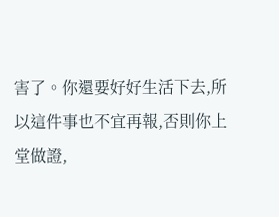害了。你還要好好生活下去,所以這件事也不宜再報,否則你上堂做證,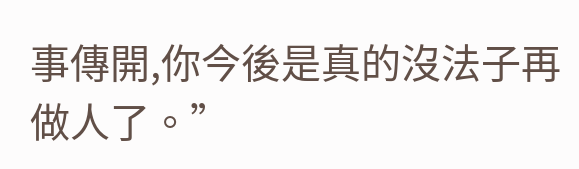事傳開,你今後是真的沒法子再做人了。”